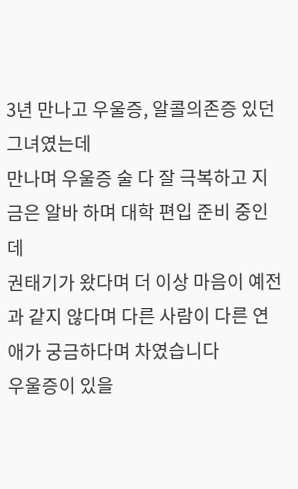3년 만나고 우울증, 알콜의존증 있던 그녀였는데
만나며 우울증 술 다 잘 극복하고 지금은 알바 하며 대학 편입 준비 중인데
권태기가 왔다며 더 이상 마음이 예전과 같지 않다며 다른 사람이 다른 연애가 궁금하다며 차였습니다
우울증이 있을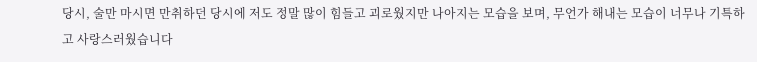당시, 술만 마시면 만취하던 당시에 저도 정말 많이 힘들고 괴로웠지만 나아지는 모습을 보며, 무언가 해내는 모습이 너무나 기특하고 사랑스러웠습니다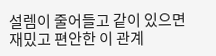설렘이 줄어들고 같이 있으면 재밌고 편안한 이 관계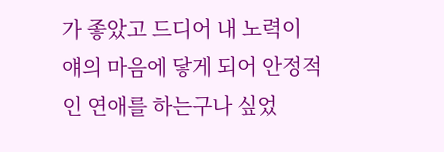가 좋았고 드디어 내 노력이 얘의 마음에 닿게 되어 안정적인 연애를 하는구나 싶었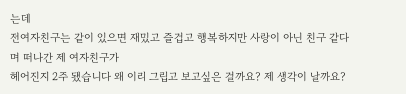는데
전여자친구는 같이 있으면 재밌고 즐겁고 행복하지만 사랑이 아닌 친구 같다며 떠나간 제 여자친구가
헤어진지 2주 됐습니다 왜 이리 그립고 보고싶은 걸까요? 제 생각이 날까요?